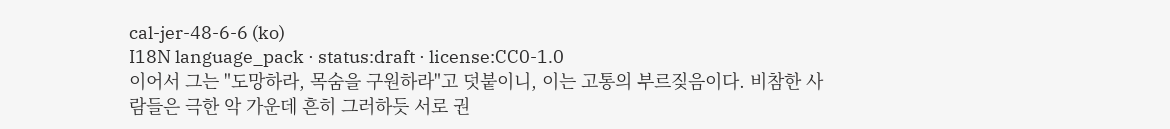cal-jer-48-6-6 (ko)
I18N language_pack · status:draft · license:CC0-1.0
이어서 그는 "도망하라, 목숨을 구원하라"고 덧붙이니, 이는 고통의 부르짖음이다. 비참한 사람들은 극한 악 가운데 흔히 그러하듯 서로 권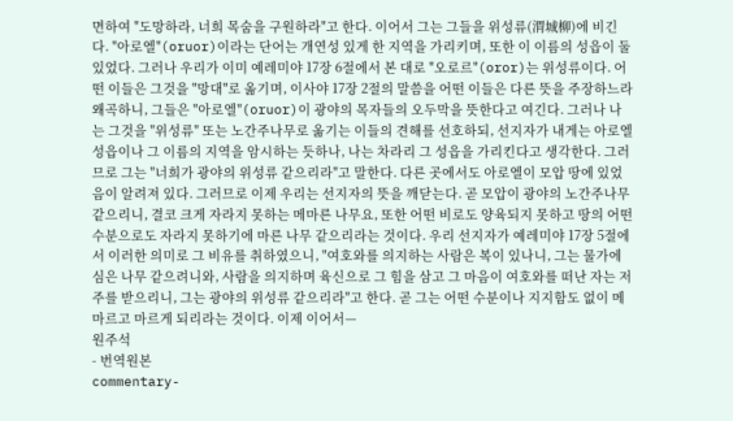면하여 "도망하라, 너희 목숨을 구원하라"고 한다. 이어서 그는 그들을 위성류(渭城柳)에 비긴다. "아로엘"(oruor)이라는 단어는 개연성 있게 한 지역을 가리키며, 또한 이 이름의 성읍이 둘 있었다. 그러나 우리가 이미 예레미야 17장 6절에서 본 대로 "오로르"(oror)는 위성류이다. 어떤 이들은 그것을 "망대"로 옮기며, 이사야 17장 2절의 말씀을 어떤 이들은 다른 뜻을 주장하느라 왜곡하니, 그들은 "아로엘"(oruor)이 광야의 목자들의 오두막을 뜻한다고 여긴다. 그러나 나는 그것을 "위성류" 또는 노간주나무로 옮기는 이들의 견해를 선호하되, 선지자가 내게는 아로엘 성읍이나 그 이름의 지역을 암시하는 듯하나, 나는 차라리 그 성읍을 가리킨다고 생각한다. 그러므로 그는 "너희가 광야의 위성류 같으리라"고 말한다. 다른 곳에서도 아로엘이 모압 땅에 있었음이 알려져 있다. 그러므로 이제 우리는 선지자의 뜻을 깨닫는다. 곧 모압이 광야의 노간주나무 같으리니, 결코 크게 자라지 못하는 메마른 나무요, 또한 어떤 비로도 양육되지 못하고 땅의 어떤 수분으로도 자라지 못하기에 마른 나무 같으리라는 것이다. 우리 선지자가 예레미야 17장 5절에서 이러한 의미로 그 비유를 취하였으니, "여호와를 의지하는 사람은 복이 있나니, 그는 물가에 심은 나무 같으려니와, 사람을 의지하며 육신으로 그 힘을 삼고 그 마음이 여호와를 떠난 자는 저주를 받으리니, 그는 광야의 위성류 같으리라"고 한다. 곧 그는 어떤 수분이나 지지함도 없이 메마르고 마르게 되리라는 것이다. 이제 이어서—
원주석
- 번역원본
commentary-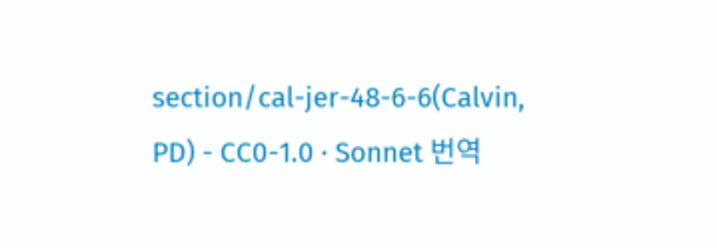section/cal-jer-48-6-6(Calvin, PD) - CC0-1.0 · Sonnet 번역